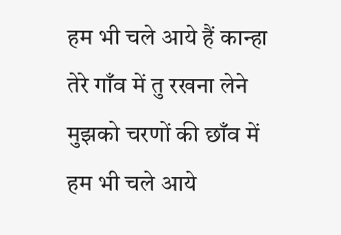हम भी चले आये हैं कान्हा तेरे गाँव में तु रखना लेने मुझको चरणों की छाँव में
हम भी चले आये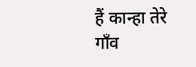हैं कान्हा तेरे गाँव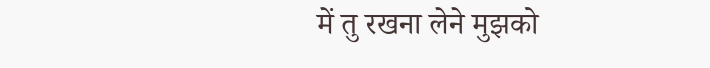में तु रखना लेने मुझको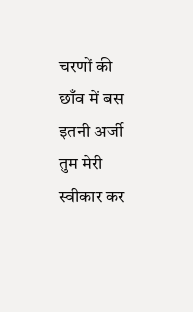चरणों की छाँव में बस इतनी अर्जी तुम मेरी स्वीकार कर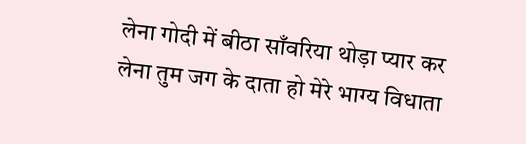लेना गोदी में बीठा साँवरिया थोड़ा प्यार कर लेना तुम जग के दाता हो मेरे भाग्य विधाता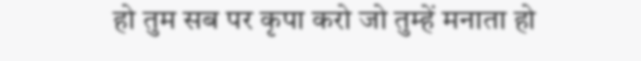हो तुम सब पर कृपा करो जो तुम्हें मनाता हो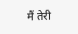मैं तेरी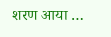शरण आया …